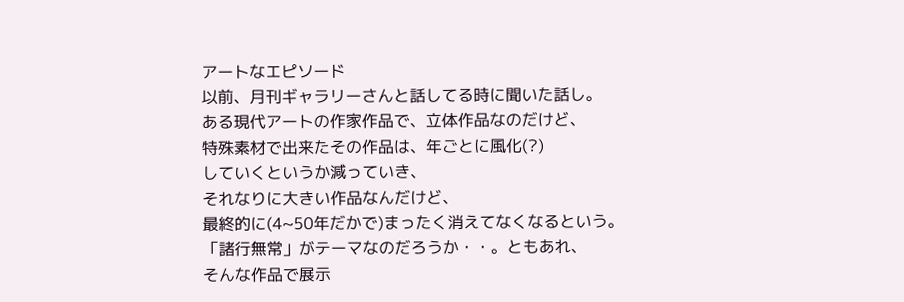アートなエピソード
以前、月刊ギャラリーさんと話してる時に聞いた話し。
ある現代アートの作家作品で、立体作品なのだけど、
特殊素材で出来たその作品は、年ごとに風化(?)
していくというか減っていき、
それなりに大きい作品なんだけど、
最終的に(4~50年だかで)まったく消えてなくなるという。
「諸行無常」がテーマなのだろうか・・。ともあれ、
そんな作品で展示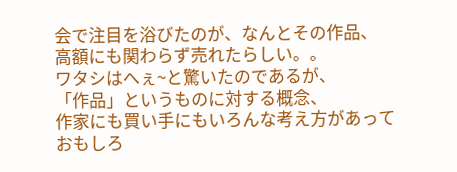会で注目を浴びたのが、なんとその作品、
高額にも関わらず売れたらしい。。
ワタシはへぇ~と驚いたのであるが、
「作品」というものに対する概念、
作家にも買い手にもいろんな考え方があって
おもしろ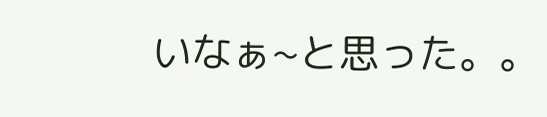いなぁ~と思った。。